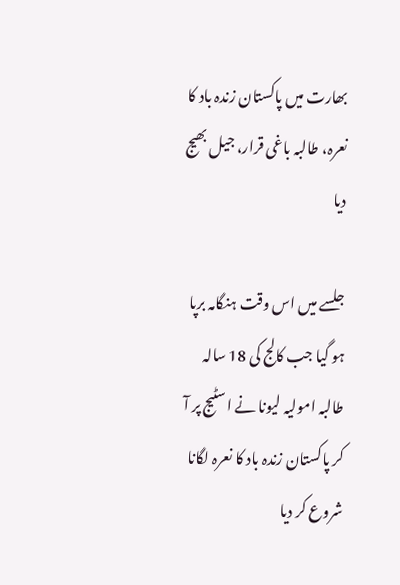بھارت میں پاکستان زندہ باد کا نعرہ، طالبہ باغی قرار، جیل بھیج دیا

جلسے میں اس وقت ہنگامہ برپا ہو گیا جب کالج کی 18 سالہ طالبہ امولیہ لیونا نے اسٹیج پر آ کر پاکستان زندہ باد کا نعرہ لگانا شروع کر دیا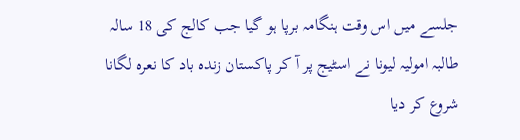جلسے میں اس وقت ہنگامہ برپا ہو گیا جب کالج کی 18 سالہ طالبہ امولیہ لیونا نے اسٹیج پر آ کر پاکستان زندہ باد کا نعرہ لگانا شروع کر دیا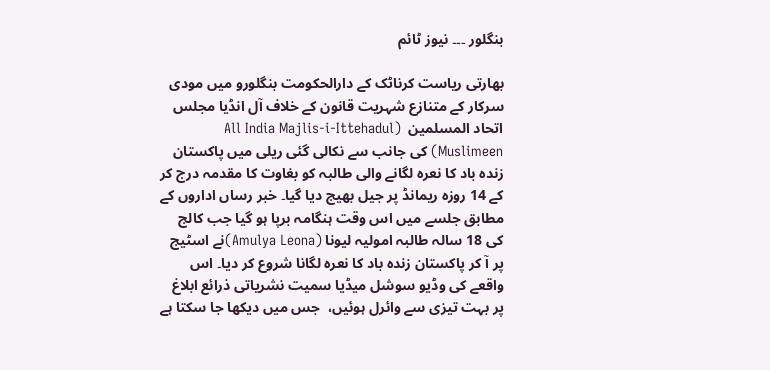بنگلور ۔۔۔ نیوز ٹائم

بھارتی ریاست کرناٹک کے دارالحکومت بنگلورو میں مودی سرکار کے متنازع شہریت قانون کے خلاف آل انڈیا مجلس اتحاد المسلمین  (All India Majlis-i-Ittehadul Muslimeen) کی جانب سے نکالی گئی ریلی میں پاکستان زندہ باد کا نعرہ لگانے والی طالبہ کو بغاوت کا مقدمہ درج کر کے 14 روزہ ریمانڈ پر جیل بھیج دیا گیا۔ خبر رساں اداروں کے مطابق جلسے میں اس وقت ہنگامہ برپا ہو گیا جب کالج کی 18 سالہ طالبہ امولیہ لیونا (Amulya Leona)نے اسٹیج پر آ کر پاکستان زندہ باد کا نعرہ لگانا شروع کر دیا۔ اس واقعے کی وڈیو سوشل میڈیا سمیت نشریاتی ذرائع ابلاغ پر بہت تیزی سے وائرل ہوئیں،  جس میں دیکھا جا سکتا ہے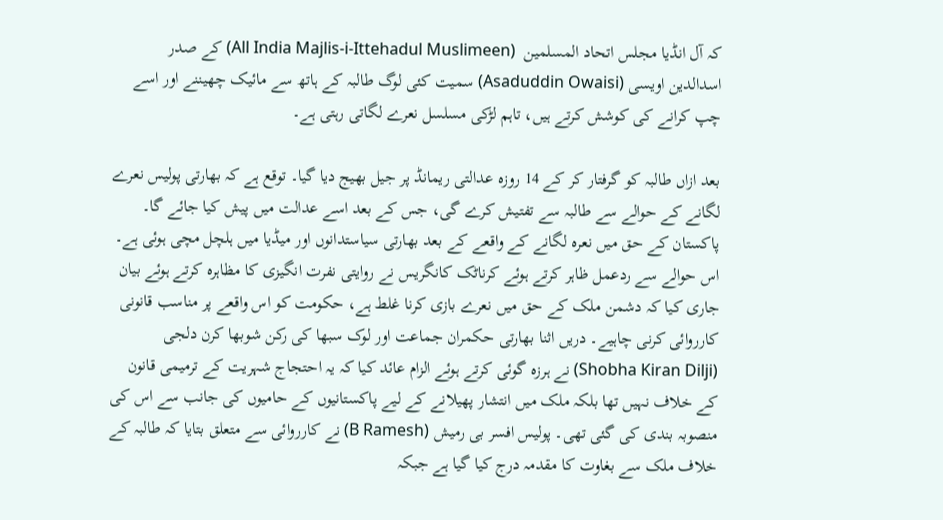کہ آل انڈیا مجلس اتحاد المسلمین  (All India Majlis-i-Ittehadul Muslimeen) کے صدر اسدالدین اویسی (Asaduddin Owaisi) سمیت کئی لوگ طالبہ کے ہاتھ سے مائیک چھیننے اور اسے چپ کرانے کی کوشش کرتے ہیں، تاہم لڑکی مسلسل نعرے لگاتی رہتی ہے۔

بعد ازاں طالبہ کو گرفتار کر کے 14 روزہ عدالتی ریمانڈ پر جیل بھیج دیا گیا۔ توقع ہے کہ بھارتی پولیس نعرے لگانے کے حوالے سے طالبہ سے تفتیش کرے گی، جس کے بعد اسے عدالت میں پیش کیا جائے گا۔ پاکستان کے حق میں نعرہ لگانے کے واقعے کے بعد بھارتی سیاستدانوں اور میڈیا میں ہلچل مچی ہوئی ہے۔ اس حوالے سے ردعمل ظاہر کرتے ہوئے کرناٹک کانگریس نے روایتی نفرت انگیزی کا مظاہرہ کرتے ہوئے بیان جاری کیا کہ دشمن ملک کے حق میں نعرے بازی کرنا غلط ہے، حکومت کو اس واقعے پر مناسب قانونی کارروائی کرنی چاہیے۔ دریں اثنا بھارتی حکمران جماعت اور لوک سبھا کی رکن شوبھا کرن دلجی (Shobha Kiran Dilji) نے ہرزہ گوئی کرتے ہوئے الزام عائد کیا کہ یہ احتجاج شہریت کے ترمیمی قانون کے خلاف نہیں تھا بلکہ ملک میں انتشار پھیلانے کے لیے پاکستانیوں کے حامیوں کی جانب سے اس کی منصوبہ بندی کی گئی تھی۔ پولیس افسر بی رمیش (B Ramesh) نے کارروائی سے متعلق بتایا کہ طالبہ کے خلاف ملک سے بغاوت کا مقدمہ درج کیا گیا ہے جبکہ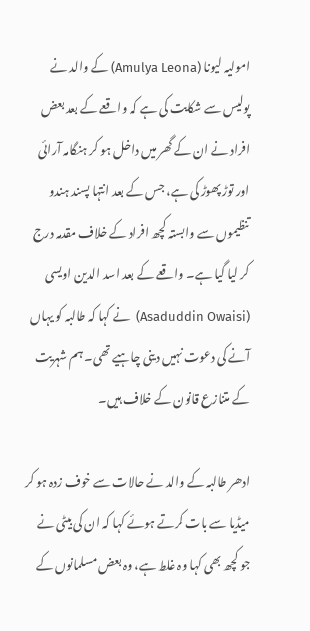امولیہ لیونا (Amulya Leona) کے والد نے پولیس سے شکایت کی ہے کہ واقعے کے بعد بعض افراد نے ان کے گھر میں داخل ہو کر ہنگامہ آرائی اور توڑ پھوڑ کی ہے، جس کے بعد انتہا پسند ہندو تنظیموں سے وابستہ کچھ افراد کے خلاف مقدمہ درج کر لیا گیا ہے۔ واقعے کے بعد اسد الدین اویسی (Asaduddin Owaisi)  نے کہا کہ طالبہ کو یہاں آنے کی دعوت نہیں دینی چاہیے تھی۔ ہم شہریت کے متنازع قانون کے خلاف ہیں۔

ادھر طالبہ کے والد نے حالات سے خوف زدہ ہو کر میڈیا سے بات کرتے ہوئے کہا کہ ان کی بیٹی نے جو کچھ بھی کہا وہ غلط ہے، وہ بعض مسلمانوں کے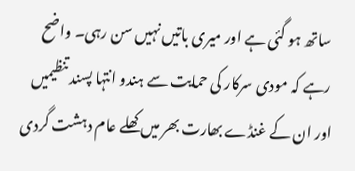ساتھ ہو گئی ہے اور میری باتیں نہیں سن رہی۔ واضح رہے کہ مودی سرکار کی حمایت سے ہندو انتہا پسند تنظیمیں اور ان کے غنڈے بھارت بھر میں کھلے عام دہشت گردی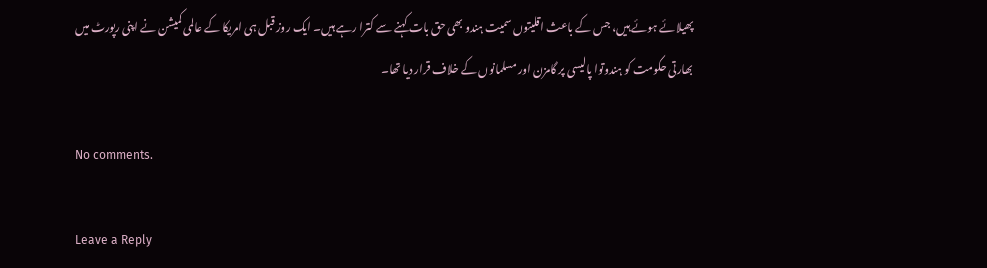پھیلائے ہوئے ہیں، جس کے باعث اقلیتوں سمیت ہندو بھی حق بات کہنے سے کترا رہے ہیں۔ ایک روز قبل ہی امریکا کے عالمی کمیشن نے اپنی رپورٹ میں بھارتی حکومت کو ہندوتوا پالیسی پر گامزن اور مسلمانوں کے خلاف قرار دیا تھا۔

No comments.

Leave a Reply